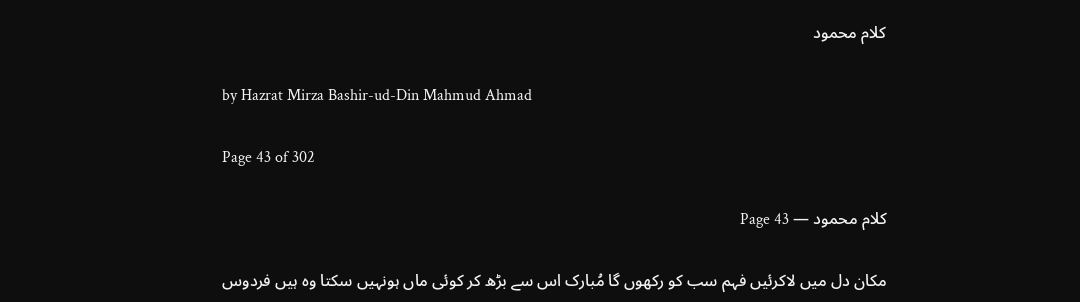کلام محمود

by Hazrat Mirza Bashir-ud-Din Mahmud Ahmad

Page 43 of 302

کلام محمود — Page 43

مکان دل میں لاکرئیں فہم سب کو رکھوں گا مُبارک اس سے بڑھ کر کوئی ماں ہونہیں سکتا وہ ہیں فردوس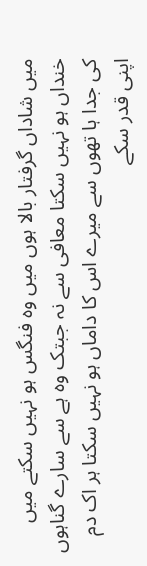میں شاداں گرفتار بالا ہوں میں وہ فنگس ہو نہیں سکتے میں خنداں ہو نہیں سکتا معافی سے نہ جبتک وہ ہے سے سارے گناہوں کی جدا ہا تھوں سے میرے اس کا داماں ہو نہیں سکتا ہر اک دم اپنی قدر سکے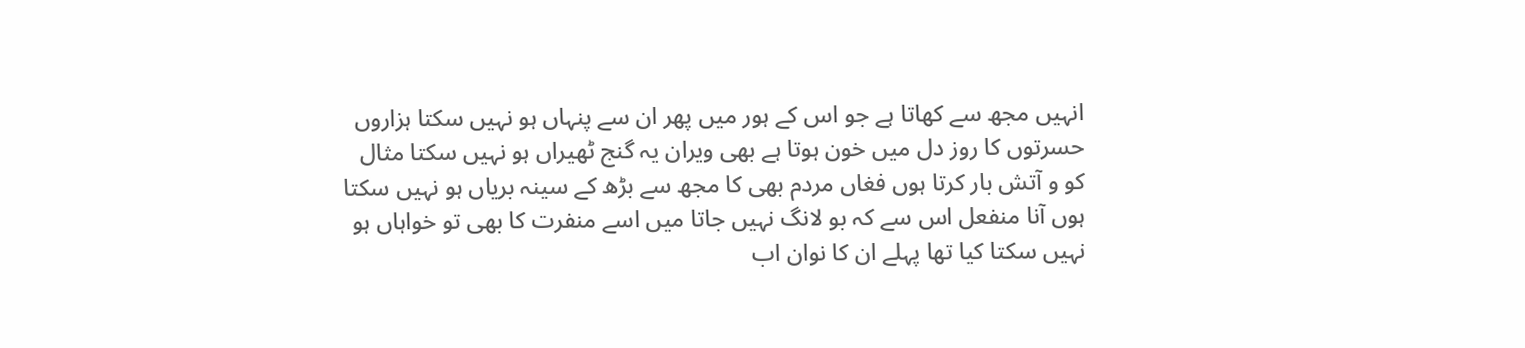انہیں مجھ سے کھاتا ہے جو اس کے ہور میں پھر ان سے پنہاں ہو نہیں سکتا ہزاروں حسرتوں کا روز دل میں خون ہوتا ہے بھی ویران یہ گنج ٹھیراں ہو نہیں سکتا مثال کو و آتش بار کرتا ہوں فغاں مردم بھی کا مجھ سے بڑھ کے سینہ بریاں ہو نہیں سکتا ہوں آنا منفعل اس سے کہ بو لانگ نہیں جاتا میں اسے منفرت کا بھی تو خواہاں ہو نہیں سکتا کیا تھا پہلے ان کا نوان اب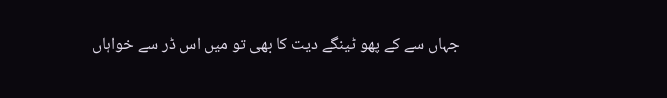جہاں سے کے پھو ٹینگے دیت کا بھی تو میں اس ڈر سے خواہاں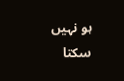ہو نہیں سکتا